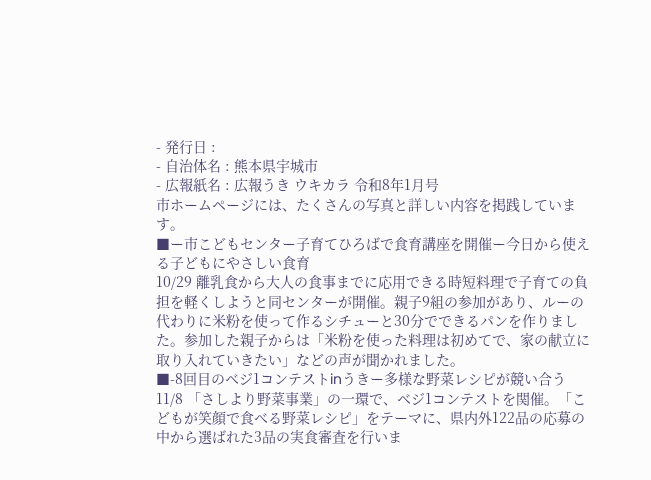- 発行日 :
- 自治体名 : 熊本県宇城市
- 広報紙名 : 広報うき ウキカラ 令和8年1月号
市ホームページには、たくさんの写真と詳しい内容を掲践しています。
■ー市こどもセンター子育てひろばで食育講座を開催ー今日から使える子どもにやさしい食育
10/29 離乳食から大人の食事までに応用できる時短料理で子育ての負担を軽くしようと同センターが開催。親子9組の参加があり、ルーの代わりに米粉を使って作るシチューと30分でできるパンを作りました。参加した親子からは「米粉を使った料理は初めてで、家の献立に取り入れていきたい」などの声が聞かれました。
■-8回目のベジ1コンテストinうきー多様な野菜レシピが競い合う
11/8 「さしより野菜事業」の一環で、ベジ1コンテストを関催。「こどもが笑顔で食べる野菜レシピ」をテーマに、県内外122品の応募の中から選ばれた3品の実食審査を行いま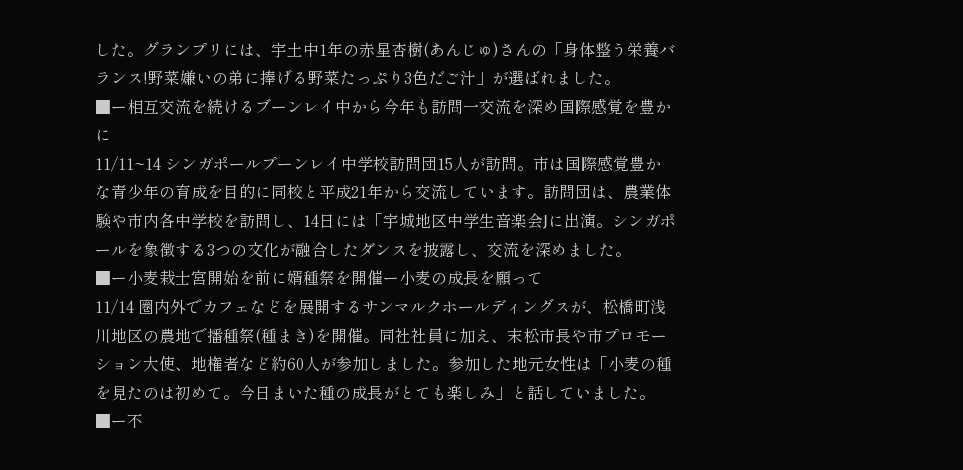した。グランプリには、宇土中1年の赤星杏樹(あんじゅ)さんの「身体整う栄養バランス!野菜嫌いの弟に捧げる野菜たっぷり3色だご汁」が選ばれました。
■ー相互交流を続けるブーンレイ中から今年も訪問一交流を深め国際感覚を豊かに
11/11~14 シンガポールプーンレイ中学校訪問団15人が訪問。市は国際感覚豊かな青少年の育成を目的に同校と平成21年から交流しています。訪問団は、農業体験や市内各中学校を訪問し、14日には「宇城地区中学生音楽会Jに出演。シンガポールを象徴する3つの文化が融合したダンスを披露し、交流を深めました。
■ー小麦栽士宮開始を前に婿種祭を開催ー小麦の成長を願って
11/14 圏内外でカフェなどを展開するサンマルクホールディングスが、松橋町浅川地区の農地で播種祭(種まき)を開催。同社社員に加え、末松市長や市プロモーション大使、地権者など約60人が参加しました。参加した地元女性は「小麦の種を見たのは初めて。今日まいた種の成長がとても楽しみ」と話していました。
■ー不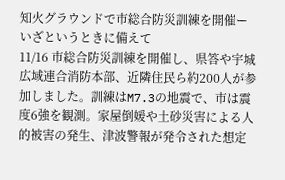知火グラウンドで市総合防災訓練を開催ーいざというときに備えて
11/16 市総合防災訓練を開催し、県答や宇城広域連合消防本部、近隣住民ら約200人が参加しました。訓練はM7.3の地震で、市は震度6強を観測。家屋倒媛や土砂災害による人的被害の発生、津波警報が発令された想定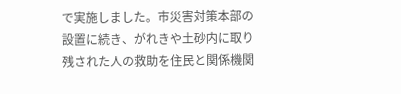で実施しました。市災害対策本部の設置に続き、がれきや土砂内に取り残された人の救助を住民と関係機関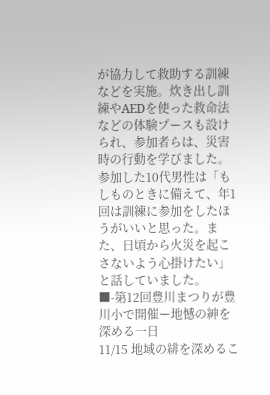が協力して救助する訓練などを実施。炊き出し訓練やAEDを使った救命法などの体験プースも設けられ、参加者らは、災害時の行動を学びました。参加した10代男性は「もしものときに備えて、年1回は訓練に参加をしたほうがいいと思った。また、日頃から火災を起こさないよう心掛けたい」と話していました。
■-第12回豊川まつりが豊川小で開催ー地憾の紳を深める一日
11/15 地域の緋を深めるこ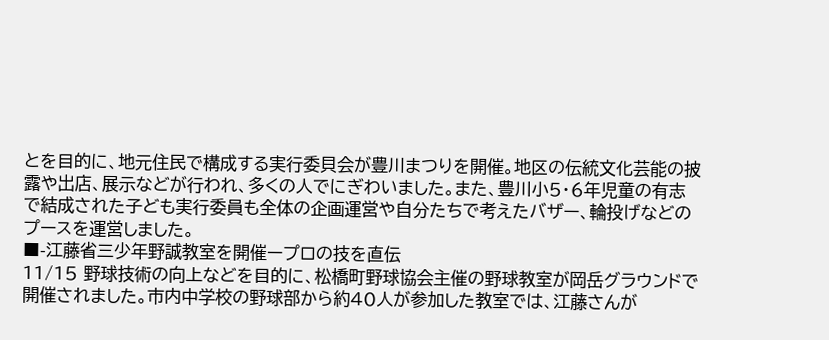とを目的に、地元住民で構成する実行委貝会が豊川まつりを開催。地区の伝統文化芸能の披露や出店、展示などが行われ、多くの人でにぎわいました。また、豊川小5・6年児童の有志で結成された子ども実行委員も全体の企画運営や自分たちで考えたバザー、輪投げなどのプースを運営しました。
■-江藤省三少年野誠教室を開催ープロの技を直伝
11/15 野球技術の向上などを目的に、松橋町野球協会主催の野球教室が岡岳グラウンドで開催されました。市内中学校の野球部から約40人が参加した教室では、江藤さんが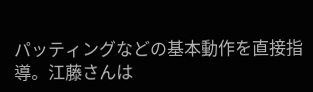パッティングなどの基本動作を直接指導。江藤さんは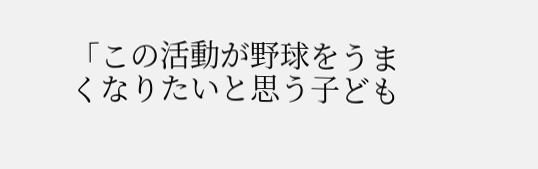「この活動が野球をうまくなりたいと思う子ども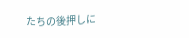たちの後押しに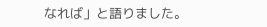なれば」と語りました。